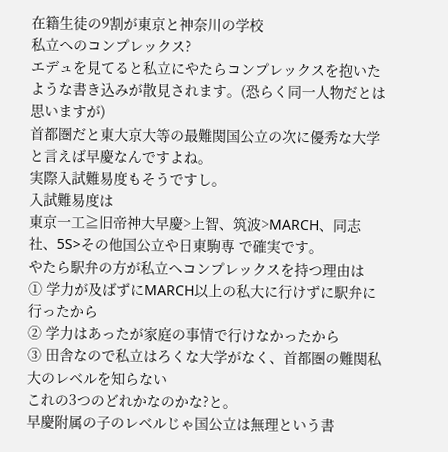在籍生徒の9割が東京と神奈川の学校
私立へのコンプレックス?
エデュを見てると私立にやたらコンプレックスを抱いたような書き込みが散見されます。(恐らく同一人物だとは思いますが)
首都圏だと東大京大等の最難関国公立の次に優秀な大学と言えば早慶なんですよね。
実際入試難易度もそうですし。
入試難易度は
東京一工≧旧帝神大早慶>上智、筑波>MARCH、同志社、5S>その他国公立や日東駒専 で確実です。
やたら駅弁の方が私立へコンプレックスを持つ理由は
① 学力が及ばずにMARCH以上の私大に行けずに駅弁に行ったから
② 学力はあったが家庭の事情で行けなかったから
③ 田舎なので私立はろくな大学がなく、首都圏の難関私大のレベルを知らない
これの3つのどれかなのかな?と。
早慶附属の子のレベルじゃ国公立は無理という書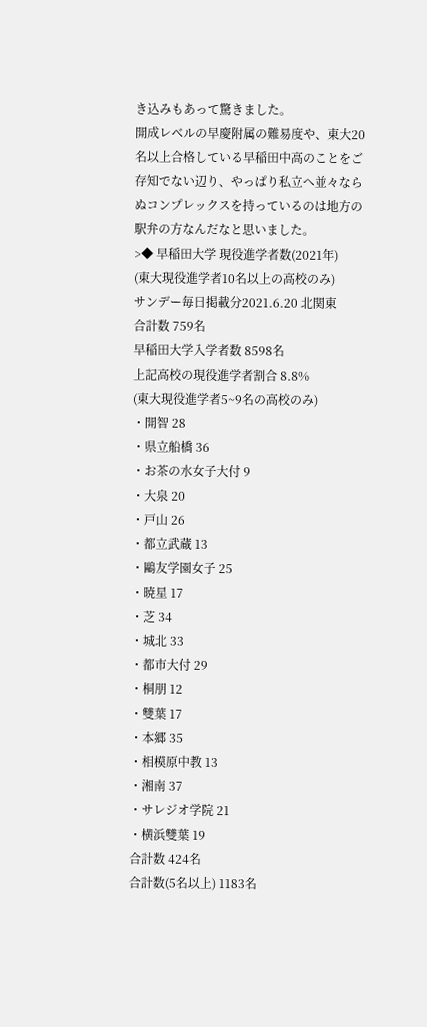き込みもあって驚きました。
開成レベルの早慶附属の難易度や、東大20名以上合格している早稲田中高のことをご存知でない辺り、やっぱり私立へ並々ならぬコンプレックスを持っているのは地方の駅弁の方なんだなと思いました。
>◆ 早稲田大学 現役進学者数(2021年)
(東大現役進学者10名以上の高校のみ)
サンデー毎日掲載分2021.6.20 北関東
合計数 759名
早稲田大学入学者数 8598名
上記高校の現役進学者割合 8.8%
(東大現役進学者5~9名の高校のみ)
・開智 28
・県立船橋 36
・お茶の水女子大付 9
・大泉 20
・戸山 26
・都立武蔵 13
・鷗友学園女子 25
・暁星 17
・芝 34
・城北 33
・都市大付 29
・桐朋 12
・雙葉 17
・本郷 35
・相模原中教 13
・湘南 37
・サレジオ学院 21
・横浜雙葉 19
合計数 424名
合計数(5名以上) 1183名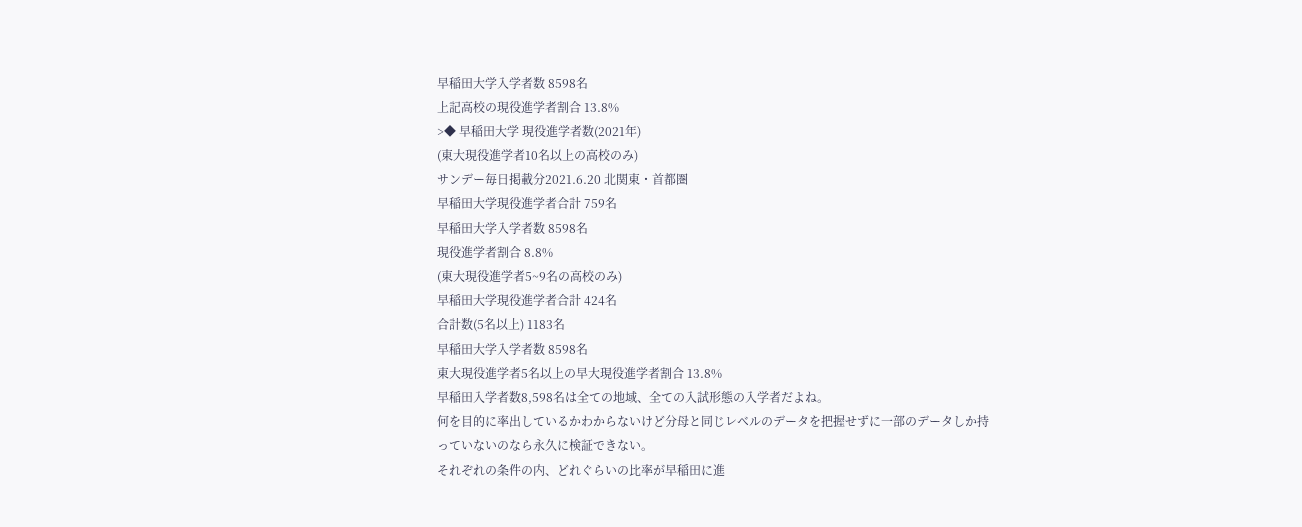早稲田大学入学者数 8598名
上記高校の現役進学者割合 13.8%
>◆ 早稲田大学 現役進学者数(2021年)
(東大現役進学者10名以上の高校のみ)
サンデー毎日掲載分2021.6.20 北関東・首都圏
早稲田大学現役進学者合計 759名
早稲田大学入学者数 8598名
現役進学者割合 8.8%
(東大現役進学者5~9名の高校のみ)
早稲田大学現役進学者合計 424名
合計数(5名以上) 1183名
早稲田大学入学者数 8598名
東大現役進学者5名以上の早大現役進学者割合 13.8%
早稲田入学者数8,598名は全ての地域、全ての入試形態の入学者だよね。
何を目的に率出しているかわからないけど分母と同じレベルのデータを把握せずに一部のデータしか持っていないのなら永久に検証できない。
それぞれの条件の内、どれぐらいの比率が早稲田に進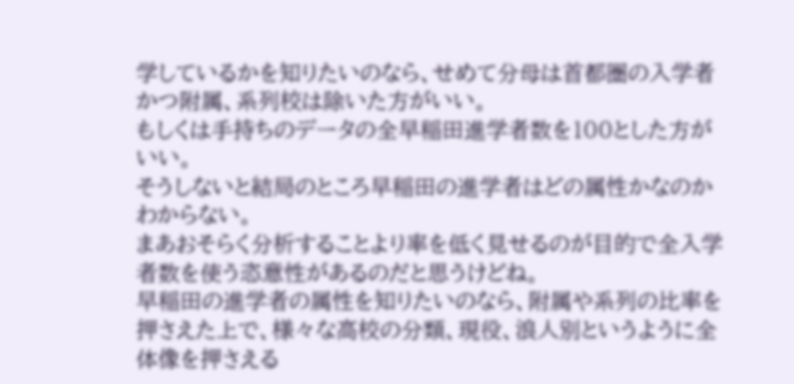学しているかを知りたいのなら、せめて分母は首都圏の入学者かつ附属、系列校は除いた方がいい。
もしくは手持ちのデータの全早稲田進学者数を100とした方がいい。
そうしないと結局のところ早稲田の進学者はどの属性かなのかわからない。
まあおそらく分析することより率を低く見せるのが目的で全入学者数を使う恣意性があるのだと思うけどね。
早稲田の進学者の属性を知りたいのなら、附属や系列の比率を押さえた上で、様々な高校の分類、現役、浪人別というように全体像を押さえる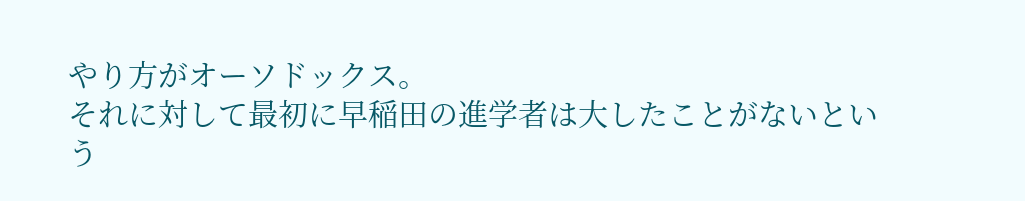やり方がオーソドックス。
それに対して最初に早稲田の進学者は大したことがないという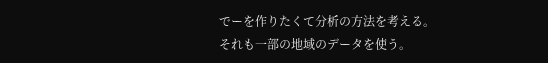でーを作りたくて分析の方法を考える。それも一部の地域のデータを使う。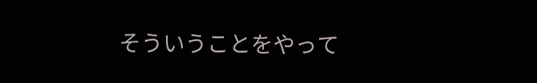そういうことをやって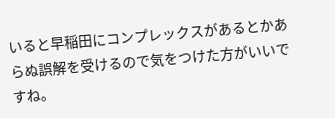いると早稲田にコンプレックスがあるとかあらぬ誤解を受けるので気をつけた方がいいですね。